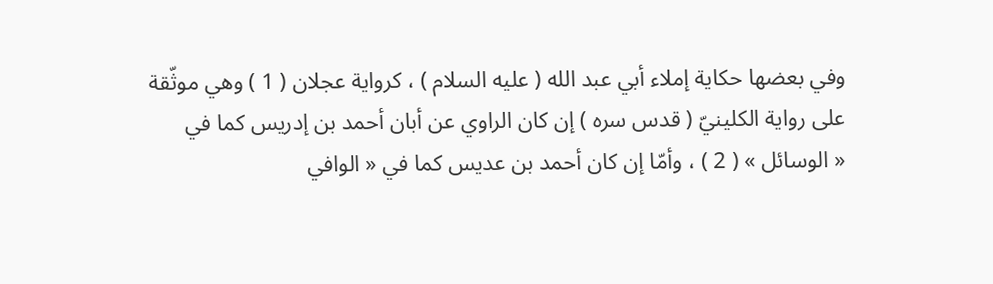وفي بعضها حكاية إملاء أبي عبد الله ( عليه السلام ) ، كرواية عجلان ( 1 ) وهي موثّقة
على رواية الكلينيّ ( قدس سره ) إن كان الراوي عن أبان أحمد بن إدريس كما في
« الوسائل » ( 2 ) ، وأمّا إن كان أحمد بن عديس كما في « الوافي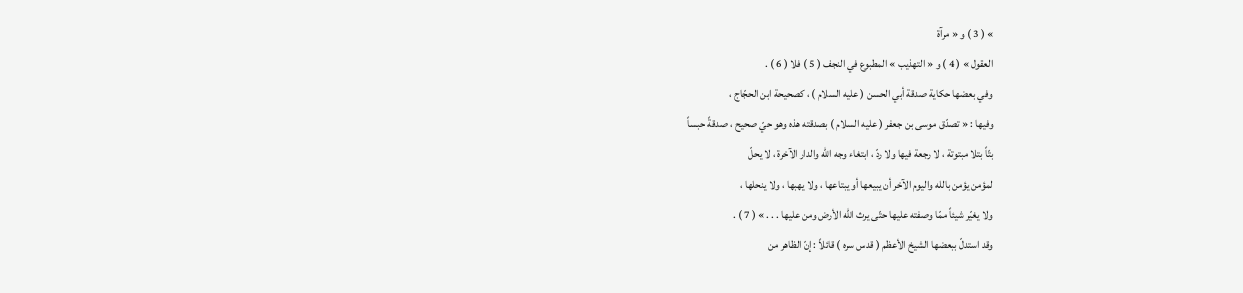» ( 3 ) و « مرآة
العقول » ( 4 ) و « التهذيب » المطبوع في النجف ( 5 ) فلا ( 6 ) .
وفي بعضها حكاية صدقة أبي الحسن ( عليه السلام ) ، كصحيحة ابن الحجّاج ،
وفيها : « تصدّق موسى بن جعفر ( عليه السلام ) بصدقته هذه وهو حيّ صحيح ، صدقةً حبساً
بتّاً بتلا مبتوتة ، لا رجعة فيها ولا ردّ ، ابتغاء وجه الله والدار الآخرة ، لا يحلّ
لمؤمن يؤمن بالله واليوم الآخر أن يبيعها أو يبتاعها ، ولا يهبها ، ولا ينحلها ،
ولا يغيّر شيئاً ممّا وصفته عليها حتّى يرث الله الأرض ومن عليها . . . » ( 7 ) .
وقد استدلّ ببعضها الشيخ الأعظم ( قدس سره ) قائلاً : إنّ الظاهر من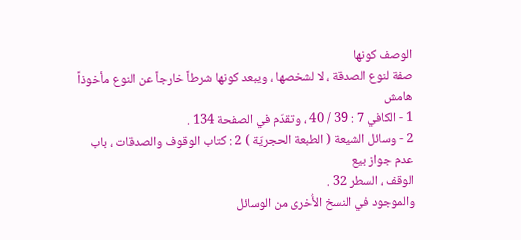الوصف كونها
صفة لنوع الصدقة ، لا لشخصها ، ويبعد كونها شرطاً خارجاً عن النوع مأخوذاً
هامش
1 - الكافي 7 : 39 / 40 ، وتقدّم في الصفحة 134 .
2 - وسائل الشيعة ( الطبعة الحجريّة ) 2 : كتاب الوقوف والصدقات ، باب عدم جواز بيع
الوقف ، السطر 32 .
والموجود في النسخ الأُخرى من الوسائل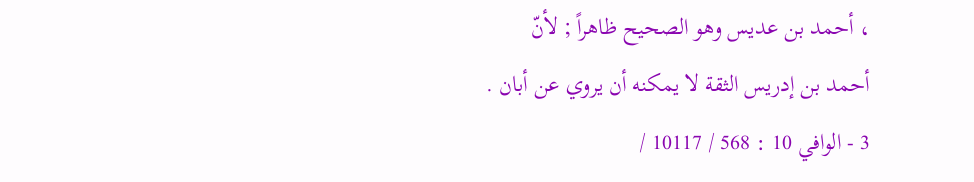، أحمد بن عديس وهو الصحيح ظاهراً ; لأنّ
أحمد بن إدريس الثقة لا يمكنه أن يروي عن أبان .
3 - الوافي 10 : 568 / 10117 /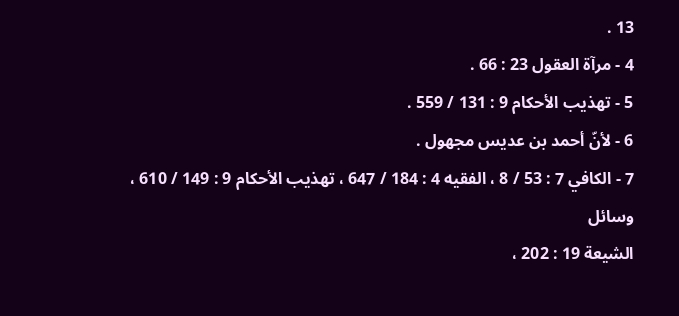13 .
4 - مرآة العقول 23 : 66 .
5 - تهذيب الأحكام 9 : 131 / 559 .
6 - لأنّ أحمد بن عديس مجهول .
7 - الكافي 7 : 53 / 8 ، الفقيه 4 : 184 / 647 ، تهذيب الأحكام 9 : 149 / 610 ، وسائل
الشيعة 19 : 202 ،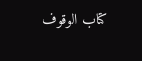كتاب الوقوف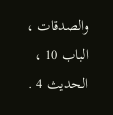والصدقات ، الباب 10 ، الحديث 4 .